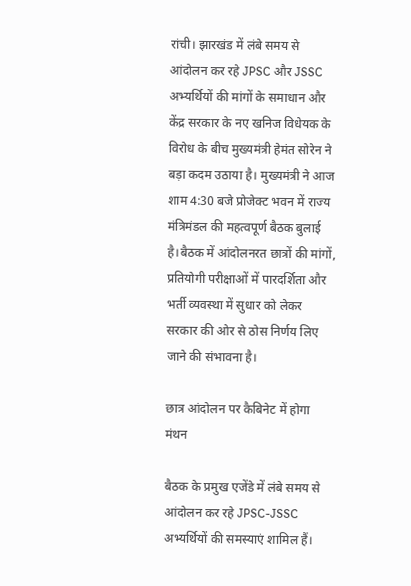रांची। झारखंड में लंबे समय से आंदोलन कर रहे JPSC और JSSC अभ्यर्थियों की मांगों के समाधान और केंद्र सरकार के नए खनिज विधेयक के विरोध के बीच मुख्यमंत्री हेमंत सोरेन ने बड़ा कदम उठाया है। मुख्यमंत्री ने आज शाम 4:30 बजे प्रोजेक्ट भवन में राज्य मंत्रिमंडल की महत्वपूर्ण बैठक बुलाई है।बैठक में आंदोलनरत छात्रों की मांगों, प्रतियोगी परीक्षाओं में पारदर्शिता और भर्ती व्यवस्था में सुधार को लेकर सरकार की ओर से ठोस निर्णय लिए जाने की संभावना है।

छात्र आंदोलन पर कैबिनेट में होगा मंथन

बैठक के प्रमुख एजेंडे में लंबे समय से आंदोलन कर रहे JPSC-JSSC अभ्यर्थियों की समस्याएं शामिल हैं।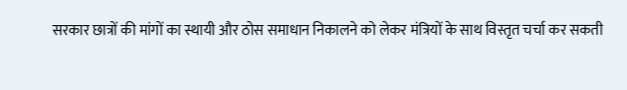सरकार छात्रों की मांगों का स्थायी और ठोस समाधान निकालने को लेकर मंत्रियों के साथ विस्तृत चर्चा कर सकती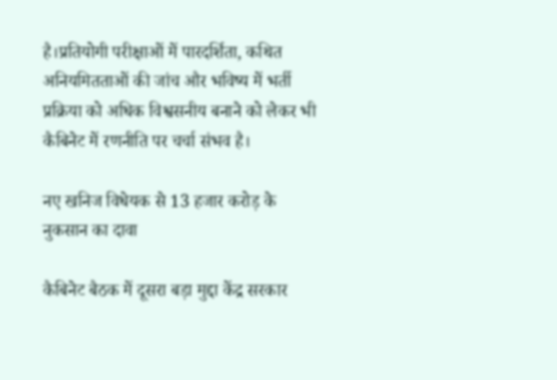है।प्रतियोगी परीक्षाओं में पारदर्शिता, कथित अनियमितताओं की जांच और भविष्य में भर्ती प्रक्रिया को अधिक विश्वसनीय बनाने को लेकर भी कैबिनेट में रणनीति पर चर्चा संभव है।

नए खनिज विधेयक से 13 हजार करोड़ के नुकसान का दावा

कैबिनेट बैठक में दूसरा बड़ा मुद्दा केंद्र सरकार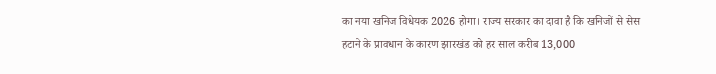का नया खनिज विधेयक 2026 होगा। राज्य सरकार का दावा है कि खनिजों से सेस हटाने के प्रावधान के कारण झारखंड को हर साल करीब 13,000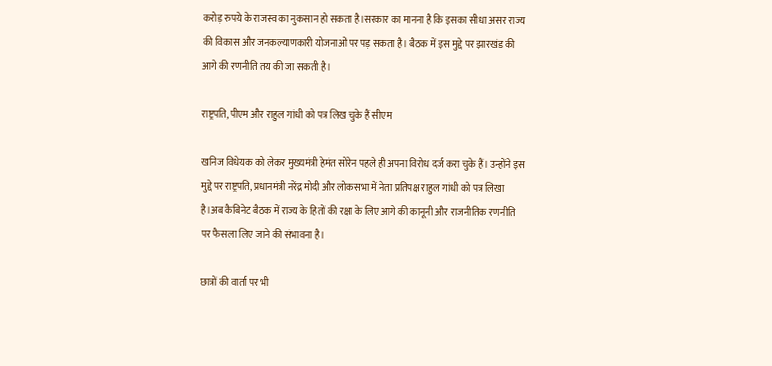करोड़ रुपये के राजस्व का नुकसान हो सकता है।सरकार का मानना है कि इसका सीधा असर राज्य की विकास और जनकल्याणकारी योजनाओं पर पड़ सकता है। बैठक में इस मुद्दे पर झारखंड की आगे की रणनीति तय की जा सकती है।

राष्ट्रपति, पीएम और राहुल गांधी को पत्र लिख चुके हैं सीएम

खनिज विधेयक को लेकर मुख्यमंत्री हेमंत सोरेन पहले ही अपना विरोध दर्ज करा चुके हैं। उन्होंने इस मुद्दे पर राष्ट्रपति, प्रधानमंत्री नरेंद्र मोदी और लोकसभा में नेता प्रतिपक्ष राहुल गांधी को पत्र लिखा है।अब कैबिनेट बैठक में राज्य के हितों की रक्षा के लिए आगे की कानूनी और राजनीतिक रणनीति पर फैसला लिए जाने की संभावना है।

छात्रों की वार्ता पर भी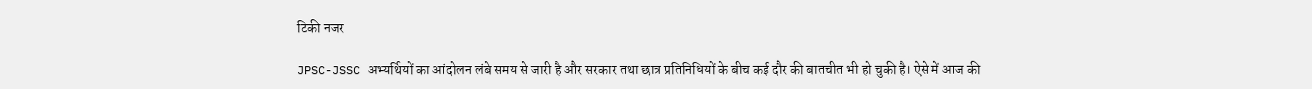टिकी नजर

JPSC-JSSC अभ्यर्थियों का आंदोलन लंबे समय से जारी है और सरकार तथा छात्र प्रतिनिधियों के बीच कई दौर की बातचीत भी हो चुकी है। ऐसे में आज की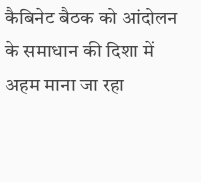कैबिनेट बैठक को आंदोलन के समाधान की दिशा में अहम माना जा रहा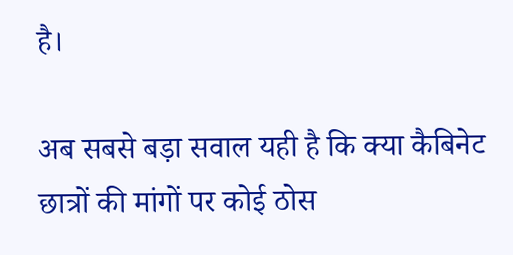है।

अब सबसे बड़ा सवाल यही है कि क्या कैबिनेट छात्रों की मांगों पर कोई ठोस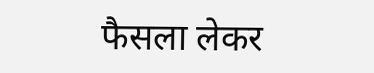फैसला लेकर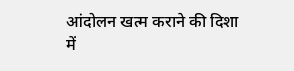आंदोलन खत्म कराने की दिशा में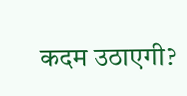कदम उठाएगी?